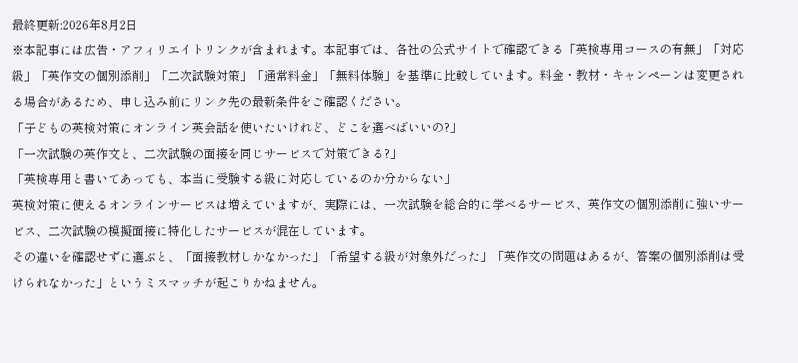最終更新:2026年8月2日
※本記事には広告・アフィリエイトリンクが含まれます。本記事では、各社の公式サイトで確認できる「英検専用コースの有無」「対応級」「英作文の個別添削」「二次試験対策」「通常料金」「無料体験」を基準に比較しています。料金・教材・キャンペーンは変更される場合があるため、申し込み前にリンク先の最新条件をご確認ください。
「子どもの英検対策にオンライン英会話を使いたいけれど、どこを選べばいいの?」
「一次試験の英作文と、二次試験の面接を同じサービスで対策できる?」
「英検専用と書いてあっても、本当に受験する級に対応しているのか分からない」
英検対策に使えるオンラインサービスは増えていますが、実際には、一次試験を総合的に学べるサービス、英作文の個別添削に強いサービス、二次試験の模擬面接に特化したサービスが混在しています。
その違いを確認せずに選ぶと、「面接教材しかなかった」「希望する級が対象外だった」「英作文の問題はあるが、答案の個別添削は受けられなかった」というミスマッチが起こりかねません。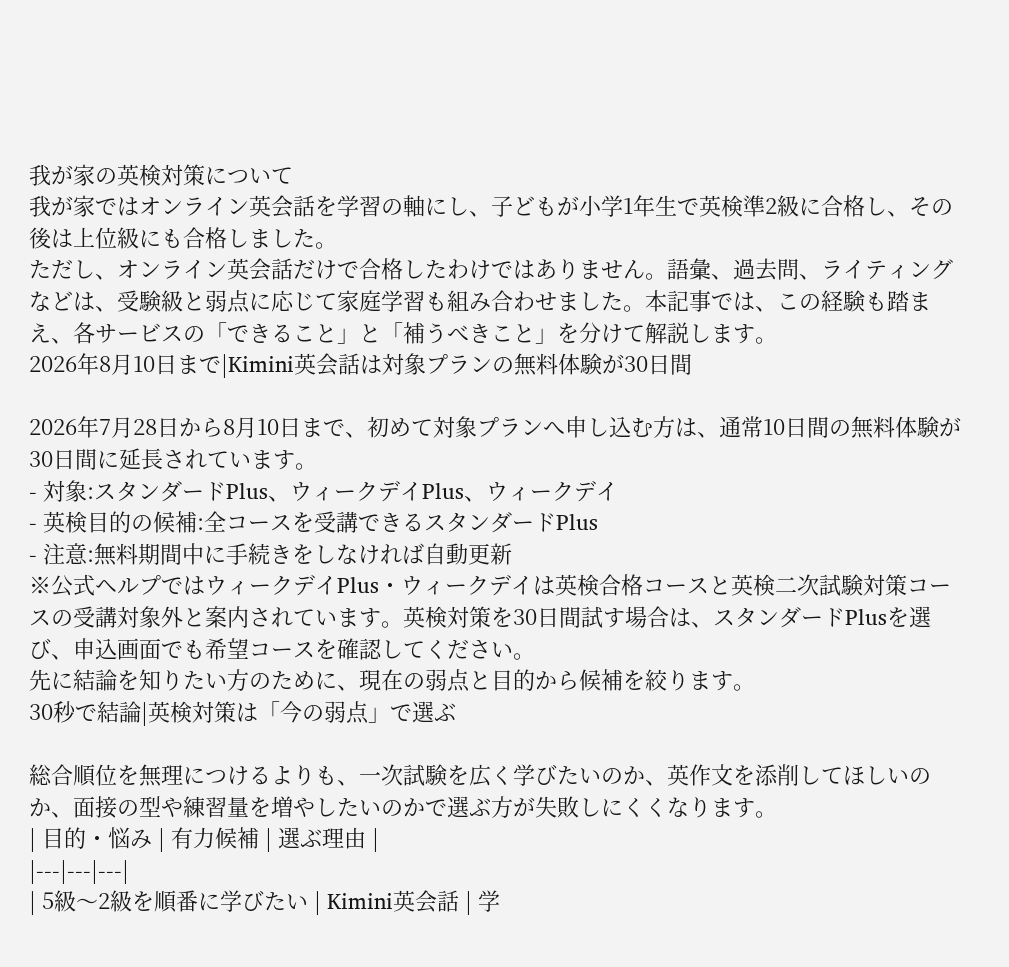我が家の英検対策について
我が家ではオンライン英会話を学習の軸にし、子どもが小学1年生で英検準2級に合格し、その後は上位級にも合格しました。
ただし、オンライン英会話だけで合格したわけではありません。語彙、過去問、ライティングなどは、受験級と弱点に応じて家庭学習も組み合わせました。本記事では、この経験も踏まえ、各サービスの「できること」と「補うべきこと」を分けて解説します。
2026年8月10日まで|Kimini英会話は対象プランの無料体験が30日間

2026年7月28日から8月10日まで、初めて対象プランへ申し込む方は、通常10日間の無料体験が30日間に延長されています。
- 対象:スタンダードPlus、ウィークデイPlus、ウィークデイ
- 英検目的の候補:全コースを受講できるスタンダードPlus
- 注意:無料期間中に手続きをしなければ自動更新
※公式ヘルプではウィークデイPlus・ウィークデイは英検合格コースと英検二次試験対策コースの受講対象外と案内されています。英検対策を30日間試す場合は、スタンダードPlusを選び、申込画面でも希望コースを確認してください。
先に結論を知りたい方のために、現在の弱点と目的から候補を絞ります。
30秒で結論|英検対策は「今の弱点」で選ぶ

総合順位を無理につけるよりも、一次試験を広く学びたいのか、英作文を添削してほしいのか、面接の型や練習量を増やしたいのかで選ぶ方が失敗しにくくなります。
| 目的・悩み | 有力候補 | 選ぶ理由 |
|---|---|---|
| 5級〜2級を順番に学びたい | Kimini英会話 | 学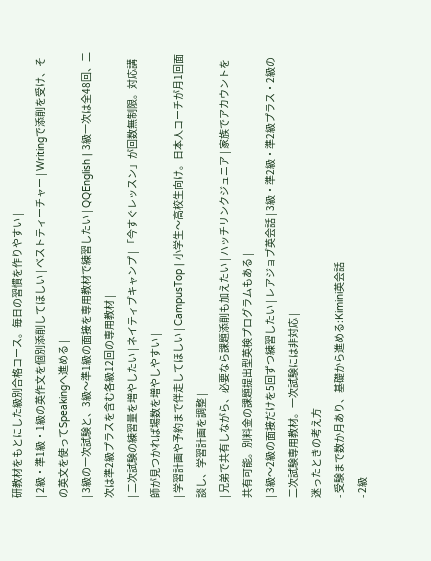研教材をもとにした級別合格コース。毎日の習慣を作りやすい |
| 2級・準1級・1級の英作文を個別添削してほしい | ベストティーチャー | Writingで添削を受け、その英文を使ってSpeakingへ進める |
| 3級の一次試験と、3級〜準1級の面接を専用教材で練習したい | QQEnglish | 3級一次は全48回、二次は準2級プラスを含む各級12回の専用教材 |
| 二次試験の練習量を増やしたい | ネイティブキャンプ | 「今すぐレッスン」が回数無制限。対応講師が見つかれば場数を増やしやすい |
| 学習計画や予約まで伴走してほしい | CampusTop | 小学生〜高校生向け。日本人コーチが月1回面談し、学習計画を調整 |
| 兄弟で共有しながら、必要なら課題添削も加えたい | ハッチリンクジュニア | 家族でアカウントを共有可能。別料金の課題提出型英検プログラムもある |
| 3級〜2級の面接だけを5回ずつ練習したい | レアジョブ英会話 | 3級・準2級・準2級プラス・2級の二次試験専用教材。一次試験には非対応 |
迷ったときの考え方
- 受験まで数か月あり、基礎から進める:Kimini英会話
- 2級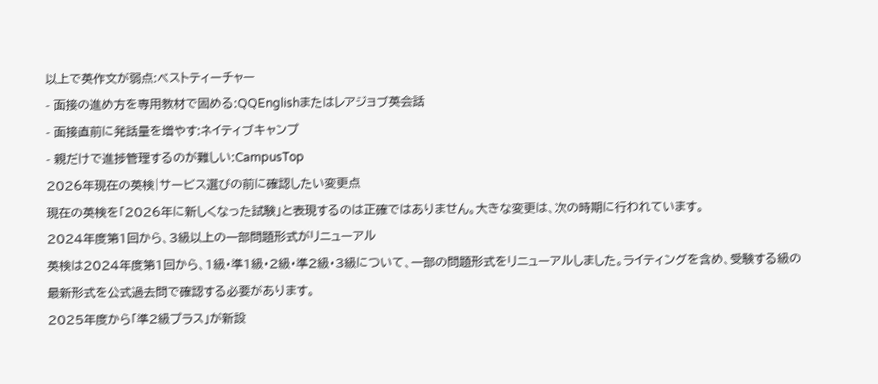以上で英作文が弱点:ベストティーチャー
- 面接の進め方を専用教材で固める:QQEnglishまたはレアジョブ英会話
- 面接直前に発話量を増やす:ネイティブキャンプ
- 親だけで進捗管理するのが難しい:CampusTop
2026年現在の英検|サービス選びの前に確認したい変更点
現在の英検を「2026年に新しくなった試験」と表現するのは正確ではありません。大きな変更は、次の時期に行われています。
2024年度第1回から、3級以上の一部問題形式がリニューアル
英検は2024年度第1回から、1級・準1級・2級・準2級・3級について、一部の問題形式をリニューアルしました。ライティングを含め、受験する級の最新形式を公式過去問で確認する必要があります。
2025年度から「準2級プラス」が新設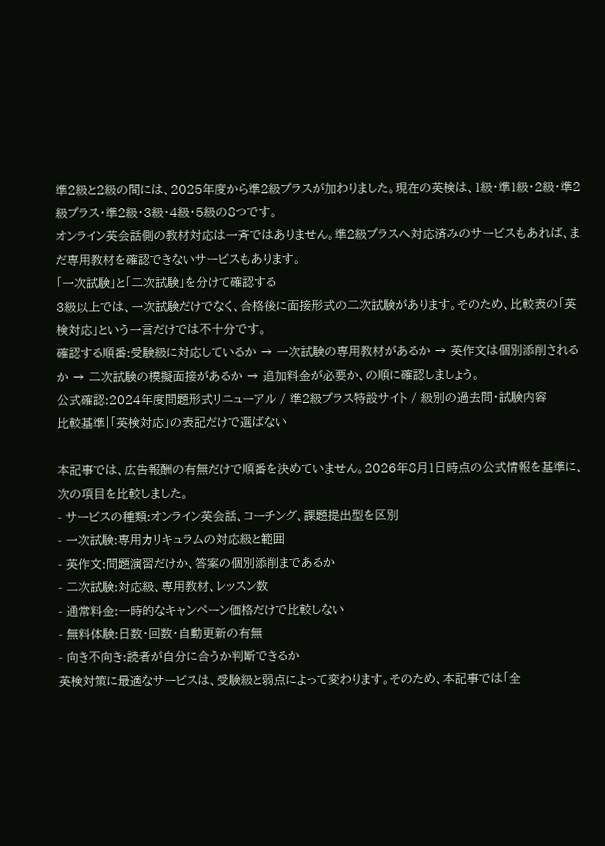準2級と2級の間には、2025年度から準2級プラスが加わりました。現在の英検は、1級・準1級・2級・準2級プラス・準2級・3級・4級・5級の8つです。
オンライン英会話側の教材対応は一斉ではありません。準2級プラスへ対応済みのサービスもあれば、まだ専用教材を確認できないサービスもあります。
「一次試験」と「二次試験」を分けて確認する
3級以上では、一次試験だけでなく、合格後に面接形式の二次試験があります。そのため、比較表の「英検対応」という一言だけでは不十分です。
確認する順番:受験級に対応しているか → 一次試験の専用教材があるか → 英作文は個別添削されるか → 二次試験の模擬面接があるか → 追加料金が必要か、の順に確認しましょう。
公式確認:2024年度問題形式リニューアル / 準2級プラス特設サイト / 級別の過去問・試験内容
比較基準|「英検対応」の表記だけで選ばない

本記事では、広告報酬の有無だけで順番を決めていません。2026年8月1日時点の公式情報を基準に、次の項目を比較しました。
- サービスの種類:オンライン英会話、コーチング、課題提出型を区別
- 一次試験:専用カリキュラムの対応級と範囲
- 英作文:問題演習だけか、答案の個別添削まであるか
- 二次試験:対応級、専用教材、レッスン数
- 通常料金:一時的なキャンペーン価格だけで比較しない
- 無料体験:日数・回数・自動更新の有無
- 向き不向き:読者が自分に合うか判断できるか
英検対策に最適なサービスは、受験級と弱点によって変わります。そのため、本記事では「全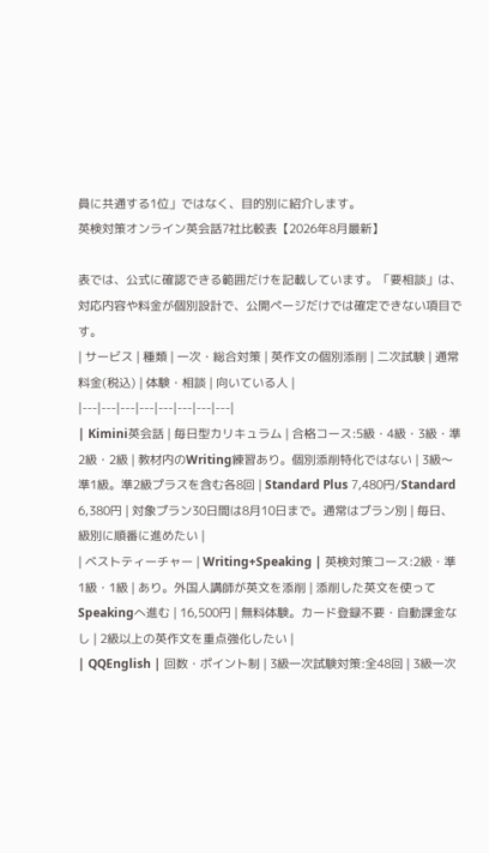員に共通する1位」ではなく、目的別に紹介します。
英検対策オンライン英会話7社比較表【2026年8月最新】

表では、公式に確認できる範囲だけを記載しています。「要相談」は、対応内容や料金が個別設計で、公開ページだけでは確定できない項目です。
| サービス | 種類 | 一次・総合対策 | 英作文の個別添削 | 二次試験 | 通常料金(税込) | 体験・相談 | 向いている人 |
|---|---|---|---|---|---|---|---|
| Kimini英会話 | 毎日型カリキュラム | 合格コース:5級・4級・3級・準2級・2級 | 教材内のWriting練習あり。個別添削特化ではない | 3級〜準1級。準2級プラスを含む各8回 | Standard Plus 7,480円/Standard 6,380円 | 対象プラン30日間は8月10日まで。通常はプラン別 | 毎日、級別に順番に進めたい |
| ベストティーチャー | Writing+Speaking | 英検対策コース:2級・準1級・1級 | あり。外国人講師が英文を添削 | 添削した英文を使ってSpeakingへ進む | 16,500円 | 無料体験。カード登録不要・自動課金なし | 2級以上の英作文を重点強化したい |
| QQEnglish | 回数・ポイント制 | 3級一次試験対策:全48回 | 3級一次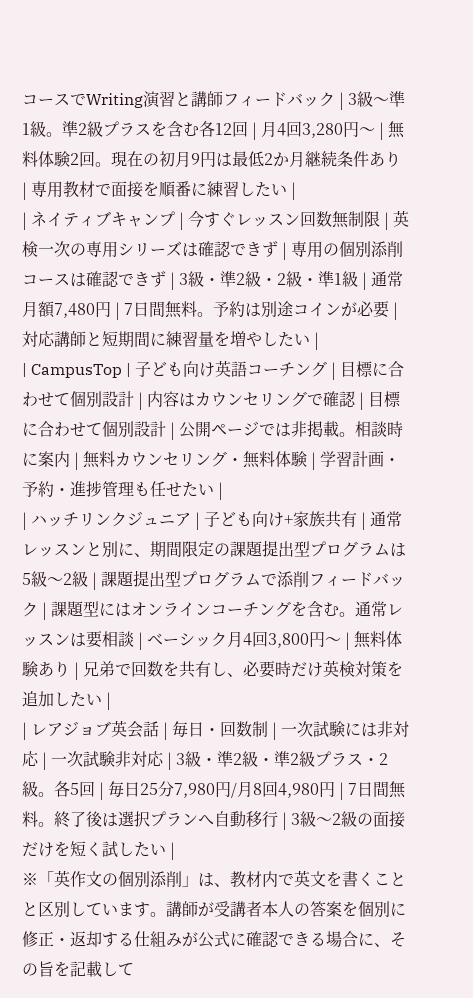コースでWriting演習と講師フィードバック | 3級〜準1級。準2級プラスを含む各12回 | 月4回3,280円〜 | 無料体験2回。現在の初月9円は最低2か月継続条件あり | 専用教材で面接を順番に練習したい |
| ネイティブキャンプ | 今すぐレッスン回数無制限 | 英検一次の専用シリーズは確認できず | 専用の個別添削コースは確認できず | 3級・準2級・2級・準1級 | 通常月額7,480円 | 7日間無料。予約は別途コインが必要 | 対応講師と短期間に練習量を増やしたい |
| CampusTop | 子ども向け英語コーチング | 目標に合わせて個別設計 | 内容はカウンセリングで確認 | 目標に合わせて個別設計 | 公開ページでは非掲載。相談時に案内 | 無料カウンセリング・無料体験 | 学習計画・予約・進捗管理も任せたい |
| ハッチリンクジュニア | 子ども向け+家族共有 | 通常レッスンと別に、期間限定の課題提出型プログラムは5級〜2級 | 課題提出型プログラムで添削フィードバック | 課題型にはオンラインコーチングを含む。通常レッスンは要相談 | ベーシック月4回3,800円〜 | 無料体験あり | 兄弟で回数を共有し、必要時だけ英検対策を追加したい |
| レアジョブ英会話 | 毎日・回数制 | 一次試験には非対応 | 一次試験非対応 | 3級・準2級・準2級プラス・2級。各5回 | 毎日25分7,980円/月8回4,980円 | 7日間無料。終了後は選択プランへ自動移行 | 3級〜2級の面接だけを短く試したい |
※「英作文の個別添削」は、教材内で英文を書くことと区別しています。講師が受講者本人の答案を個別に修正・返却する仕組みが公式に確認できる場合に、その旨を記載して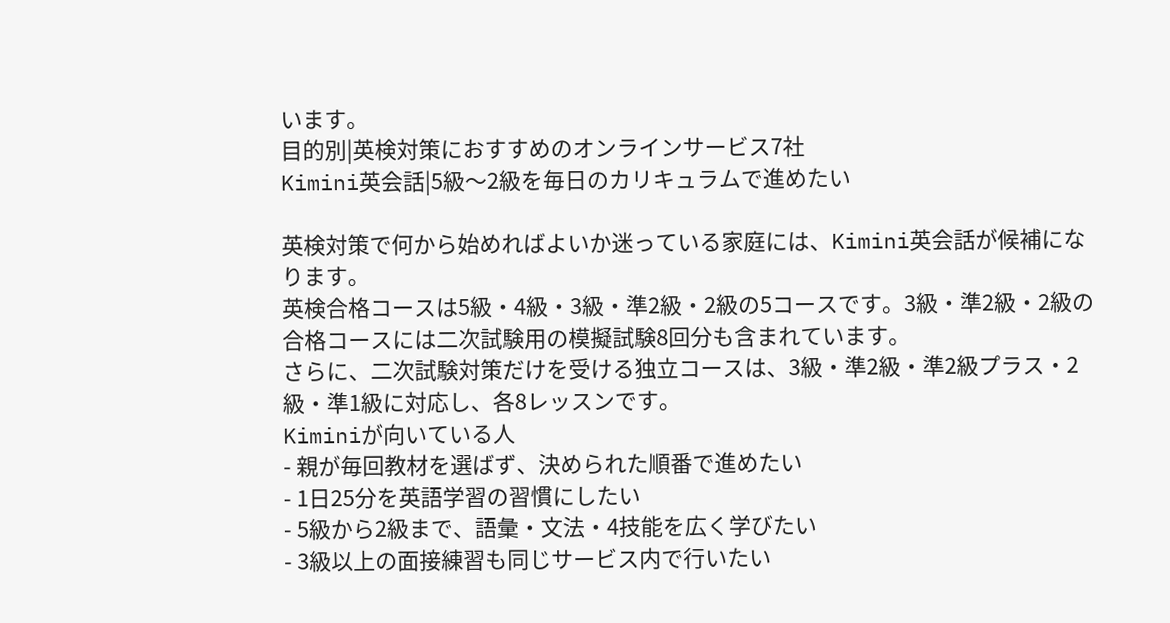います。
目的別|英検対策におすすめのオンラインサービス7社
Kimini英会話|5級〜2級を毎日のカリキュラムで進めたい

英検対策で何から始めればよいか迷っている家庭には、Kimini英会話が候補になります。
英検合格コースは5級・4級・3級・準2級・2級の5コースです。3級・準2級・2級の合格コースには二次試験用の模擬試験8回分も含まれています。
さらに、二次試験対策だけを受ける独立コースは、3級・準2級・準2級プラス・2級・準1級に対応し、各8レッスンです。
Kiminiが向いている人
- 親が毎回教材を選ばず、決められた順番で進めたい
- 1日25分を英語学習の習慣にしたい
- 5級から2級まで、語彙・文法・4技能を広く学びたい
- 3級以上の面接練習も同じサービス内で行いたい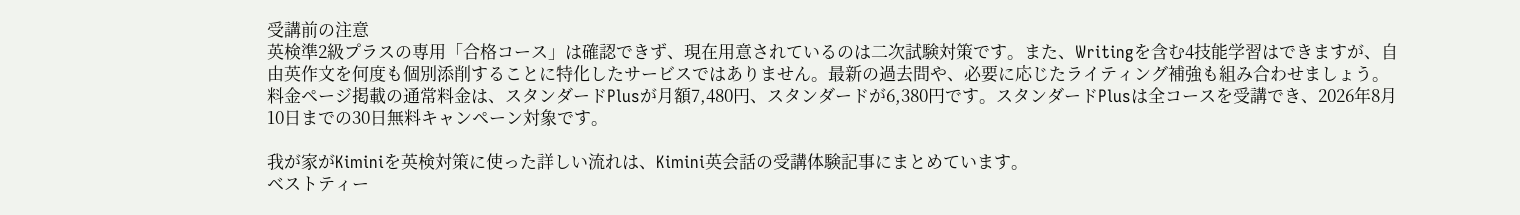受講前の注意
英検準2級プラスの専用「合格コース」は確認できず、現在用意されているのは二次試験対策です。また、Writingを含む4技能学習はできますが、自由英作文を何度も個別添削することに特化したサービスではありません。最新の過去問や、必要に応じたライティング補強も組み合わせましょう。
料金ページ掲載の通常料金は、スタンダードPlusが月額7,480円、スタンダードが6,380円です。スタンダードPlusは全コースを受講でき、2026年8月10日までの30日無料キャンペーン対象です。

我が家がKiminiを英検対策に使った詳しい流れは、Kimini英会話の受講体験記事にまとめています。
ベストティー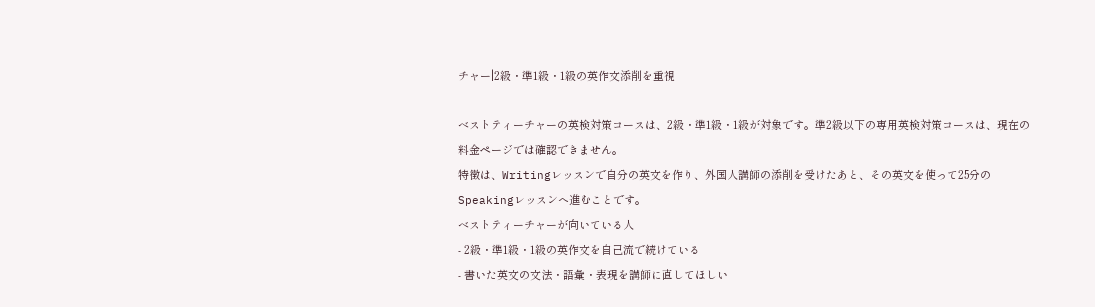チャー|2級・準1級・1級の英作文添削を重視

ベストティーチャーの英検対策コースは、2級・準1級・1級が対象です。準2級以下の専用英検対策コースは、現在の料金ページでは確認できません。
特徴は、Writingレッスンで自分の英文を作り、外国人講師の添削を受けたあと、その英文を使って25分のSpeakingレッスンへ進むことです。
ベストティーチャーが向いている人
- 2級・準1級・1級の英作文を自己流で続けている
- 書いた英文の文法・語彙・表現を講師に直してほしい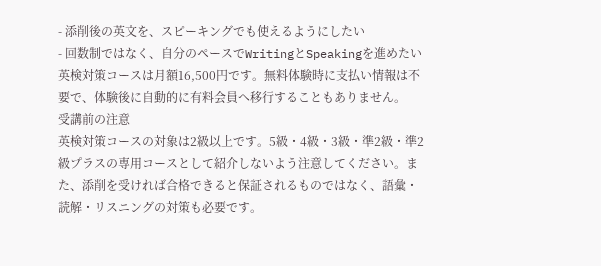- 添削後の英文を、スピーキングでも使えるようにしたい
- 回数制ではなく、自分のペースでWritingとSpeakingを進めたい
英検対策コースは月額16,500円です。無料体験時に支払い情報は不要で、体験後に自動的に有料会員へ移行することもありません。
受講前の注意
英検対策コースの対象は2級以上です。5級・4級・3級・準2級・準2級プラスの専用コースとして紹介しないよう注意してください。また、添削を受ければ合格できると保証されるものではなく、語彙・読解・リスニングの対策も必要です。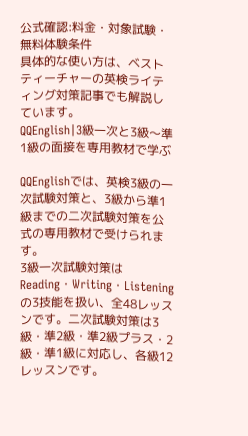公式確認:料金・対象試験・無料体験条件
具体的な使い方は、ベストティーチャーの英検ライティング対策記事でも解説しています。
QQEnglish|3級一次と3級〜準1級の面接を専用教材で学ぶ

QQEnglishでは、英検3級の一次試験対策と、3級から準1級までの二次試験対策を公式の専用教材で受けられます。
3級一次試験対策はReading・Writing・Listeningの3技能を扱い、全48レッスンです。二次試験対策は3級・準2級・準2級プラス・2級・準1級に対応し、各級12レッスンです。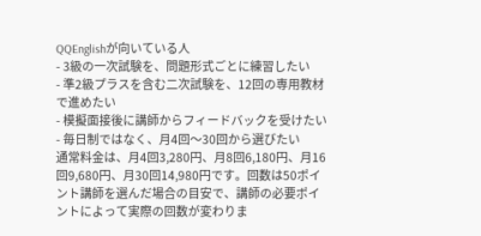QQEnglishが向いている人
- 3級の一次試験を、問題形式ごとに練習したい
- 準2級プラスを含む二次試験を、12回の専用教材で進めたい
- 模擬面接後に講師からフィードバックを受けたい
- 毎日制ではなく、月4回〜30回から選びたい
通常料金は、月4回3,280円、月8回6,180円、月16回9,680円、月30回14,980円です。回数は50ポイント講師を選んだ場合の目安で、講師の必要ポイントによって実際の回数が変わりま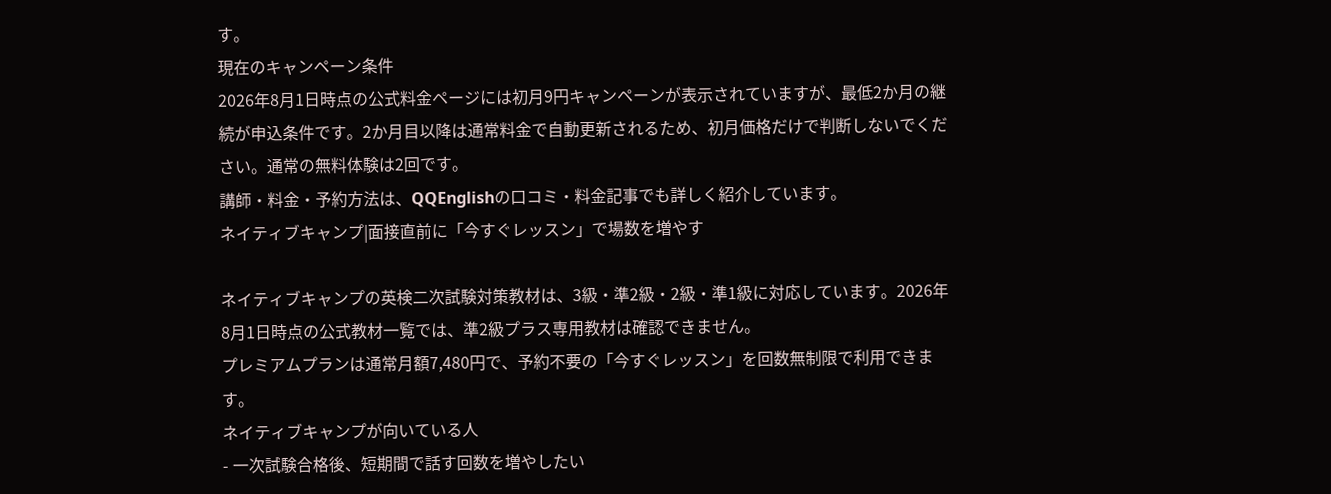す。
現在のキャンペーン条件
2026年8月1日時点の公式料金ページには初月9円キャンペーンが表示されていますが、最低2か月の継続が申込条件です。2か月目以降は通常料金で自動更新されるため、初月価格だけで判断しないでください。通常の無料体験は2回です。
講師・料金・予約方法は、QQEnglishの口コミ・料金記事でも詳しく紹介しています。
ネイティブキャンプ|面接直前に「今すぐレッスン」で場数を増やす

ネイティブキャンプの英検二次試験対策教材は、3級・準2級・2級・準1級に対応しています。2026年8月1日時点の公式教材一覧では、準2級プラス専用教材は確認できません。
プレミアムプランは通常月額7,480円で、予約不要の「今すぐレッスン」を回数無制限で利用できます。
ネイティブキャンプが向いている人
- 一次試験合格後、短期間で話す回数を増やしたい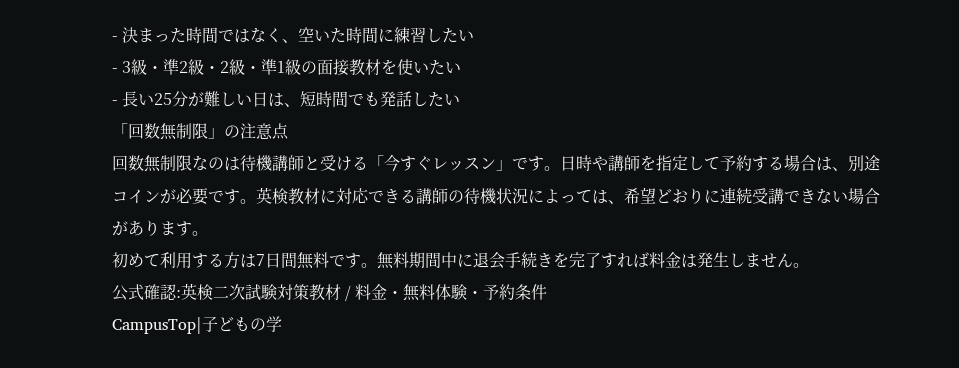- 決まった時間ではなく、空いた時間に練習したい
- 3級・準2級・2級・準1級の面接教材を使いたい
- 長い25分が難しい日は、短時間でも発話したい
「回数無制限」の注意点
回数無制限なのは待機講師と受ける「今すぐレッスン」です。日時や講師を指定して予約する場合は、別途コインが必要です。英検教材に対応できる講師の待機状況によっては、希望どおりに連続受講できない場合があります。
初めて利用する方は7日間無料です。無料期間中に退会手続きを完了すれば料金は発生しません。
公式確認:英検二次試験対策教材 / 料金・無料体験・予約条件
CampusTop|子どもの学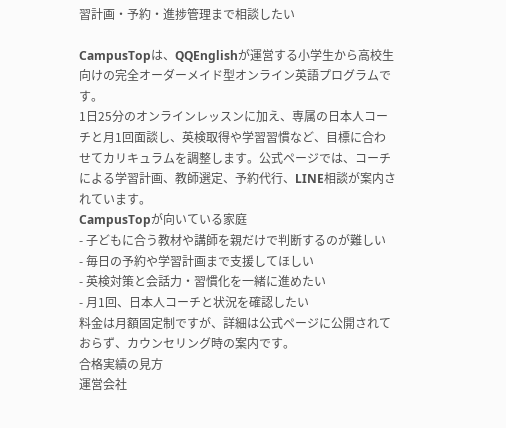習計画・予約・進捗管理まで相談したい

CampusTopは、QQEnglishが運営する小学生から高校生向けの完全オーダーメイド型オンライン英語プログラムです。
1日25分のオンラインレッスンに加え、専属の日本人コーチと月1回面談し、英検取得や学習習慣など、目標に合わせてカリキュラムを調整します。公式ページでは、コーチによる学習計画、教師選定、予約代行、LINE相談が案内されています。
CampusTopが向いている家庭
- 子どもに合う教材や講師を親だけで判断するのが難しい
- 毎日の予約や学習計画まで支援してほしい
- 英検対策と会話力・習慣化を一緒に進めたい
- 月1回、日本人コーチと状況を確認したい
料金は月額固定制ですが、詳細は公式ページに公開されておらず、カウンセリング時の案内です。
合格実績の見方
運営会社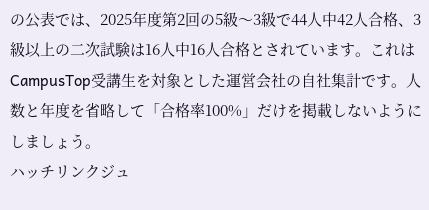の公表では、2025年度第2回の5級〜3級で44人中42人合格、3級以上の二次試験は16人中16人合格とされています。これはCampusTop受講生を対象とした運営会社の自社集計です。人数と年度を省略して「合格率100%」だけを掲載しないようにしましょう。
ハッチリンクジュ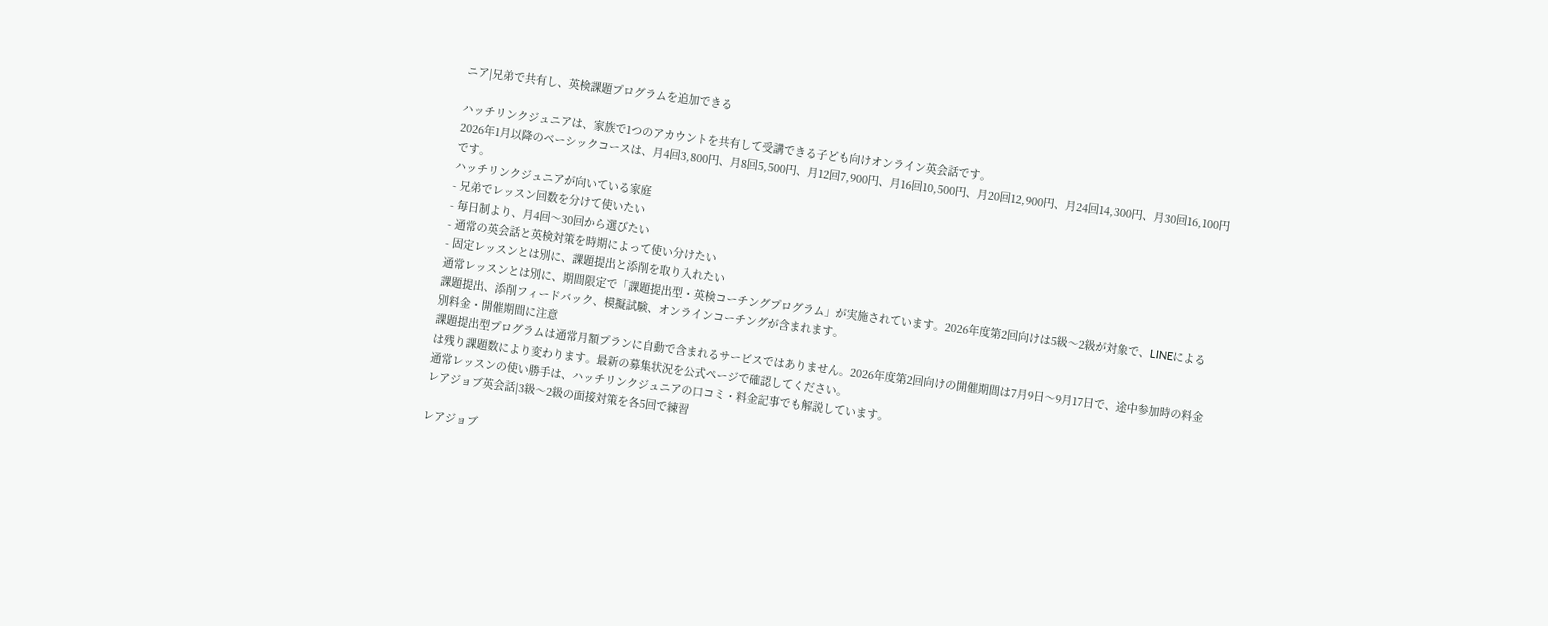ニア|兄弟で共有し、英検課題プログラムを追加できる

ハッチリンクジュニアは、家族で1つのアカウントを共有して受講できる子ども向けオンライン英会話です。
2026年1月以降のベーシックコースは、月4回3,800円、月8回5,500円、月12回7,900円、月16回10,500円、月20回12,900円、月24回14,300円、月30回16,100円です。
ハッチリンクジュニアが向いている家庭
- 兄弟でレッスン回数を分けて使いたい
- 毎日制より、月4回〜30回から選びたい
- 通常の英会話と英検対策を時期によって使い分けたい
- 固定レッスンとは別に、課題提出と添削を取り入れたい
通常レッスンとは別に、期間限定で「課題提出型・英検コーチングプログラム」が実施されています。2026年度第2回向けは5級〜2級が対象で、LINEによる課題提出、添削フィードバック、模擬試験、オンラインコーチングが含まれます。
別料金・開催期間に注意
課題提出型プログラムは通常月額プランに自動で含まれるサービスではありません。2026年度第2回向けの開催期間は7月9日〜9月17日で、途中参加時の料金は残り課題数により変わります。最新の募集状況を公式ページで確認してください。
通常レッスンの使い勝手は、ハッチリンクジュニアの口コミ・料金記事でも解説しています。
レアジョブ英会話|3級〜2級の面接対策を各5回で練習

レアジョブ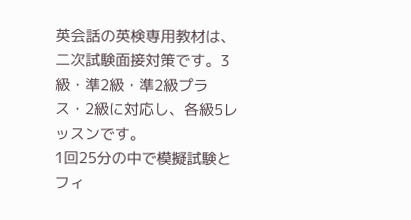英会話の英検専用教材は、二次試験面接対策です。3級・準2級・準2級プラス・2級に対応し、各級5レッスンです。
1回25分の中で模擬試験とフィ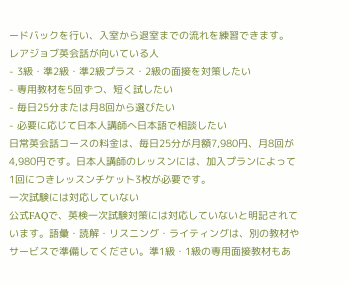ードバックを行い、入室から退室までの流れを練習できます。
レアジョブ英会話が向いている人
- 3級・準2級・準2級プラス・2級の面接を対策したい
- 専用教材を5回ずつ、短く試したい
- 毎日25分または月8回から選びたい
- 必要に応じて日本人講師へ日本語で相談したい
日常英会話コースの料金は、毎日25分が月額7,980円、月8回が4,980円です。日本人講師のレッスンには、加入プランによって1回につきレッスンチケット3枚が必要です。
一次試験には対応していない
公式FAQで、英検一次試験対策には対応していないと明記されています。語彙・読解・リスニング・ライティングは、別の教材やサービスで準備してください。準1級・1級の専用面接教材もあ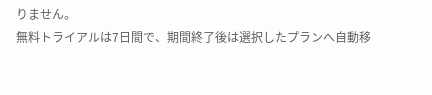りません。
無料トライアルは7日間で、期間終了後は選択したプランへ自動移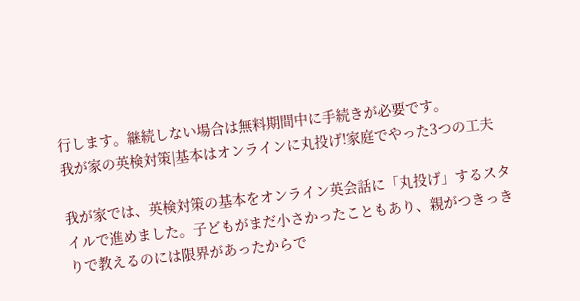行します。継続しない場合は無料期間中に手続きが必要です。
我が家の英検対策|基本はオンラインに丸投げ!家庭でやった3つの工夫

我が家では、英検対策の基本をオンライン英会話に「丸投げ」するスタイルで進めました。子どもがまだ小さかったこともあり、親がつきっきりで教えるのには限界があったからで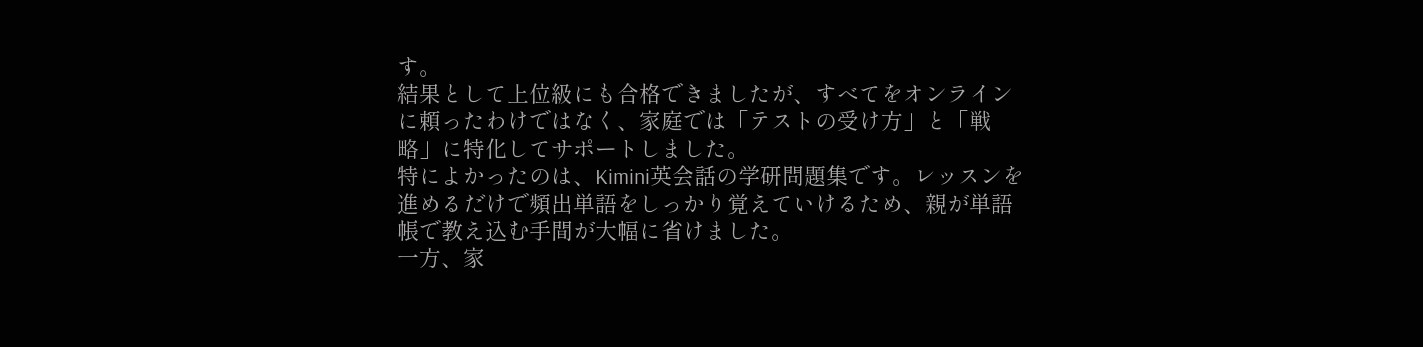す。
結果として上位級にも合格できましたが、すべてをオンラインに頼ったわけではなく、家庭では「テストの受け方」と「戦略」に特化してサポートしました。
特によかったのは、Kimini英会話の学研問題集です。レッスンを進めるだけで頻出単語をしっかり覚えていけるため、親が単語帳で教え込む手間が大幅に省けました。
一方、家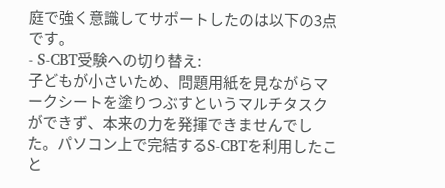庭で強く意識してサポートしたのは以下の3点です。
- S-CBT受験への切り替え:
子どもが小さいため、問題用紙を見ながらマークシートを塗りつぶすというマルチタスクができず、本来の力を発揮できませんでした。パソコン上で完結するS-CBTを利用したこと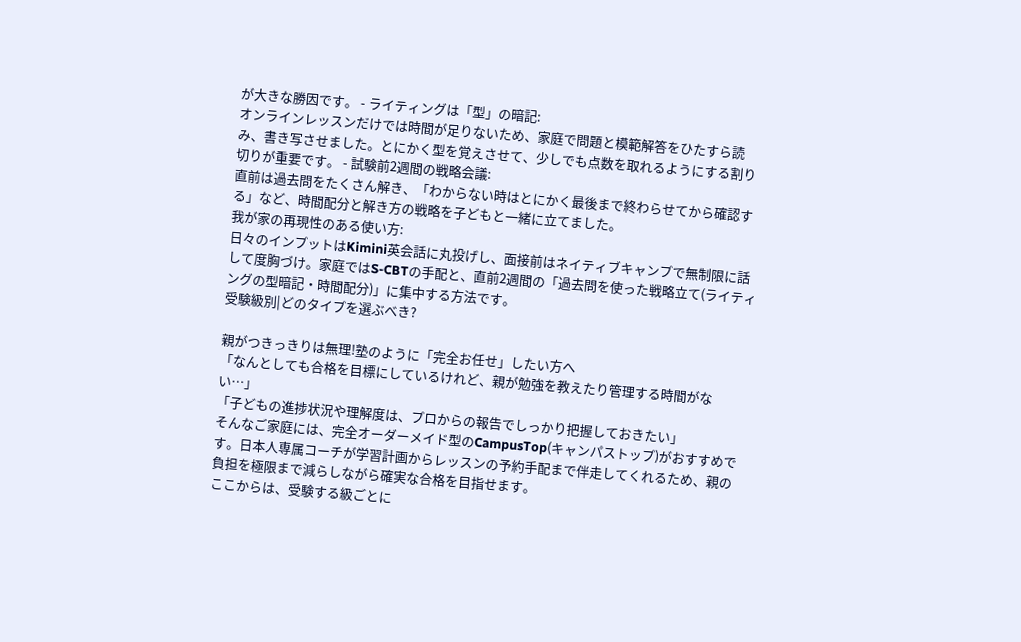が大きな勝因です。 - ライティングは「型」の暗記:
オンラインレッスンだけでは時間が足りないため、家庭で問題と模範解答をひたすら読み、書き写させました。とにかく型を覚えさせて、少しでも点数を取れるようにする割り切りが重要です。 - 試験前2週間の戦略会議:
直前は過去問をたくさん解き、「わからない時はとにかく最後まで終わらせてから確認する」など、時間配分と解き方の戦略を子どもと一緒に立てました。
我が家の再現性のある使い方:
日々のインプットはKimini英会話に丸投げし、面接前はネイティブキャンプで無制限に話して度胸づけ。家庭ではS-CBTの手配と、直前2週間の「過去問を使った戦略立て(ライティングの型暗記・時間配分)」に集中する方法です。
受験級別|どのタイプを選ぶべき?

親がつきっきりは無理!塾のように「完全お任せ」したい方へ
「なんとしても合格を目標にしているけれど、親が勉強を教えたり管理する時間がない…」
「子どもの進捗状況や理解度は、プロからの報告でしっかり把握しておきたい」
そんなご家庭には、完全オーダーメイド型のCampusTop(キャンパストップ)がおすすめです。日本人専属コーチが学習計画からレッスンの予約手配まで伴走してくれるため、親の負担を極限まで減らしながら確実な合格を目指せます。
ここからは、受験する級ごとに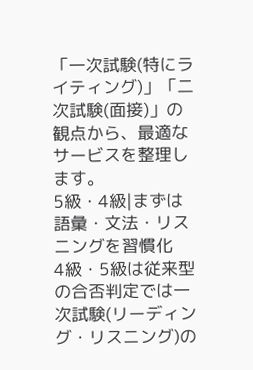「一次試験(特にライティング)」「二次試験(面接)」の観点から、最適なサービスを整理します。
5級・4級|まずは語彙・文法・リスニングを習慣化
4級・5級は従来型の合否判定では一次試験(リーディング・リスニング)の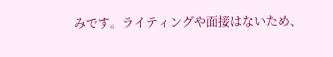みです。ライティングや面接はないため、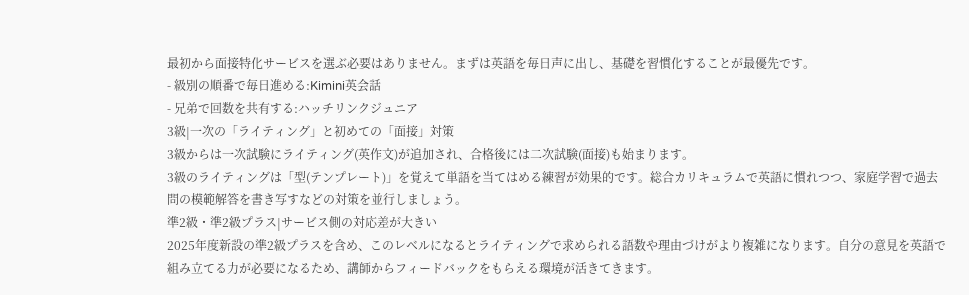最初から面接特化サービスを選ぶ必要はありません。まずは英語を毎日声に出し、基礎を習慣化することが最優先です。
- 級別の順番で毎日進める:Kimini英会話
- 兄弟で回数を共有する:ハッチリンクジュニア
3級|一次の「ライティング」と初めての「面接」対策
3級からは一次試験にライティング(英作文)が追加され、合格後には二次試験(面接)も始まります。
3級のライティングは「型(テンプレート)」を覚えて単語を当てはめる練習が効果的です。総合カリキュラムで英語に慣れつつ、家庭学習で過去問の模範解答を書き写すなどの対策を並行しましょう。
準2級・準2級プラス|サービス側の対応差が大きい
2025年度新設の準2級プラスを含め、このレベルになるとライティングで求められる語数や理由づけがより複雑になります。自分の意見を英語で組み立てる力が必要になるため、講師からフィードバックをもらえる環境が活きてきます。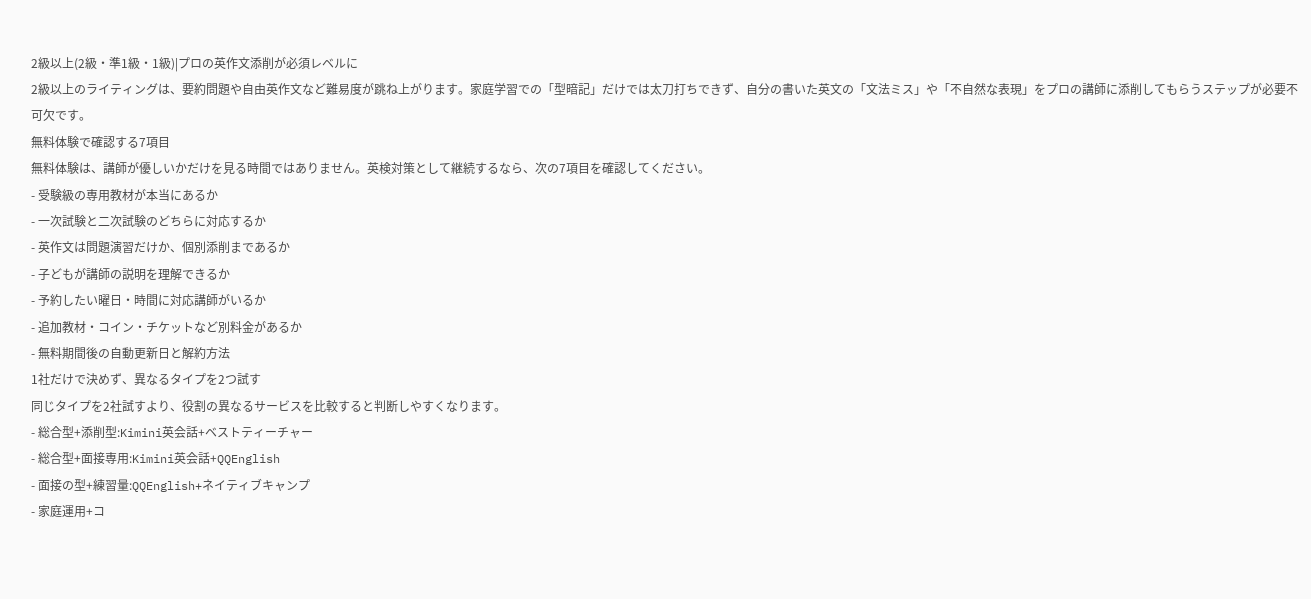2級以上(2級・準1級・1級)|プロの英作文添削が必須レベルに
2級以上のライティングは、要約問題や自由英作文など難易度が跳ね上がります。家庭学習での「型暗記」だけでは太刀打ちできず、自分の書いた英文の「文法ミス」や「不自然な表現」をプロの講師に添削してもらうステップが必要不可欠です。
無料体験で確認する7項目
無料体験は、講師が優しいかだけを見る時間ではありません。英検対策として継続するなら、次の7項目を確認してください。
- 受験級の専用教材が本当にあるか
- 一次試験と二次試験のどちらに対応するか
- 英作文は問題演習だけか、個別添削まであるか
- 子どもが講師の説明を理解できるか
- 予約したい曜日・時間に対応講師がいるか
- 追加教材・コイン・チケットなど別料金があるか
- 無料期間後の自動更新日と解約方法
1社だけで決めず、異なるタイプを2つ試す
同じタイプを2社試すより、役割の異なるサービスを比較すると判断しやすくなります。
- 総合型+添削型:Kimini英会話+ベストティーチャー
- 総合型+面接専用:Kimini英会話+QQEnglish
- 面接の型+練習量:QQEnglish+ネイティブキャンプ
- 家庭運用+コ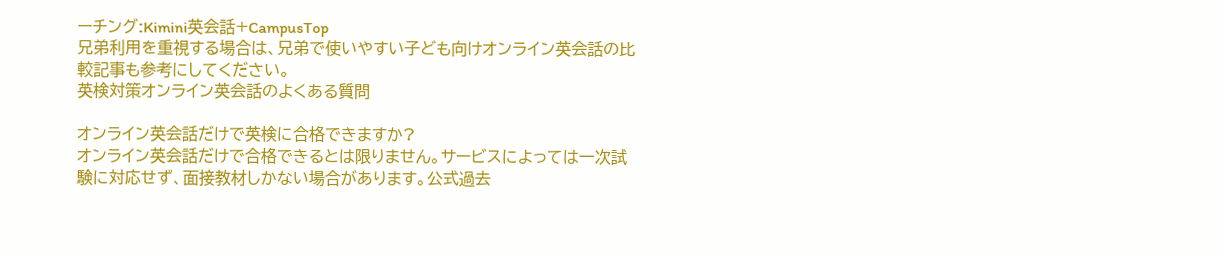ーチング:Kimini英会話+CampusTop
兄弟利用を重視する場合は、兄弟で使いやすい子ども向けオンライン英会話の比較記事も参考にしてください。
英検対策オンライン英会話のよくある質問

オンライン英会話だけで英検に合格できますか?
オンライン英会話だけで合格できるとは限りません。サービスによっては一次試験に対応せず、面接教材しかない場合があります。公式過去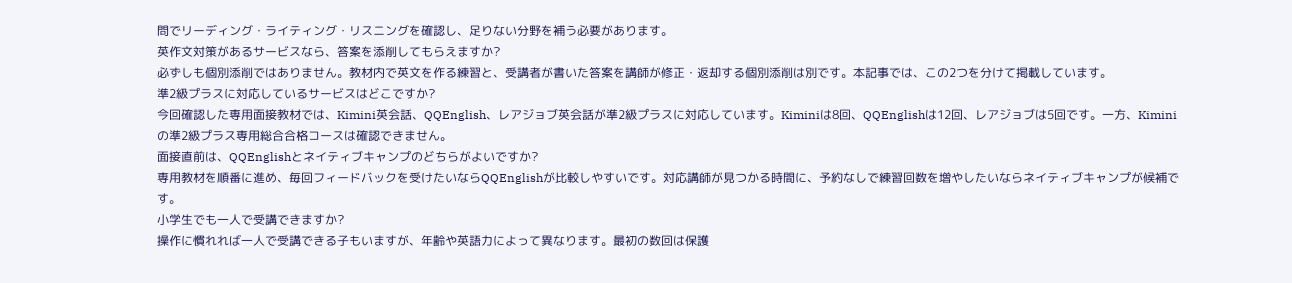問でリーディング・ライティング・リスニングを確認し、足りない分野を補う必要があります。
英作文対策があるサービスなら、答案を添削してもらえますか?
必ずしも個別添削ではありません。教材内で英文を作る練習と、受講者が書いた答案を講師が修正・返却する個別添削は別です。本記事では、この2つを分けて掲載しています。
準2級プラスに対応しているサービスはどこですか?
今回確認した専用面接教材では、Kimini英会話、QQEnglish、レアジョブ英会話が準2級プラスに対応しています。Kiminiは8回、QQEnglishは12回、レアジョブは5回です。一方、Kiminiの準2級プラス専用総合合格コースは確認できません。
面接直前は、QQEnglishとネイティブキャンプのどちらがよいですか?
専用教材を順番に進め、毎回フィードバックを受けたいならQQEnglishが比較しやすいです。対応講師が見つかる時間に、予約なしで練習回数を増やしたいならネイティブキャンプが候補です。
小学生でも一人で受講できますか?
操作に慣れれば一人で受講できる子もいますが、年齢や英語力によって異なります。最初の数回は保護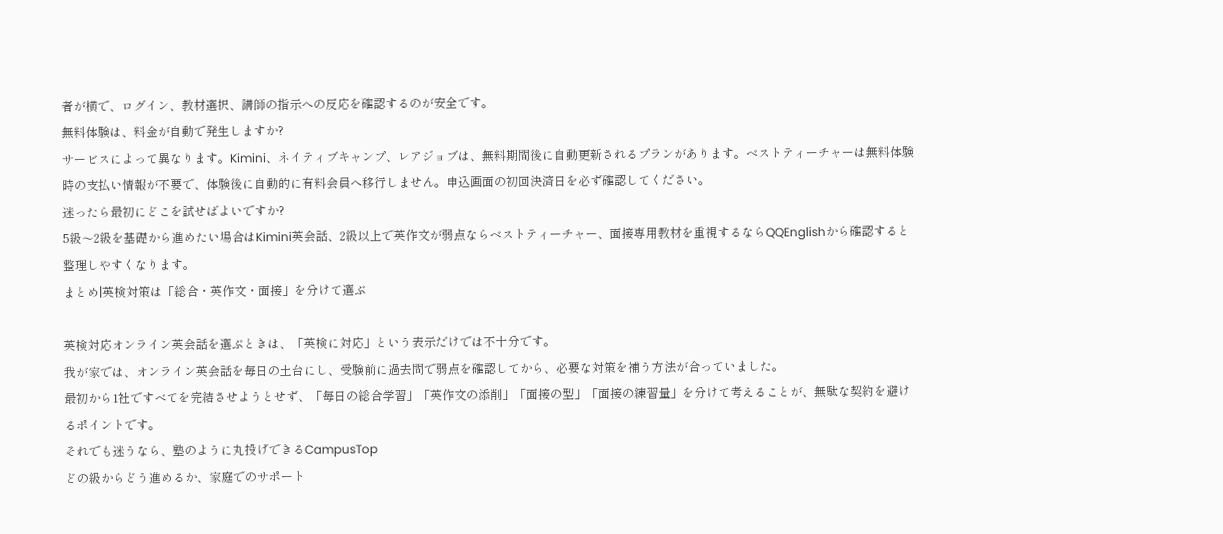者が横で、ログイン、教材選択、講師の指示への反応を確認するのが安全です。
無料体験は、料金が自動で発生しますか?
サービスによって異なります。Kimini、ネイティブキャンプ、レアジョブは、無料期間後に自動更新されるプランがあります。ベストティーチャーは無料体験時の支払い情報が不要で、体験後に自動的に有料会員へ移行しません。申込画面の初回決済日を必ず確認してください。
迷ったら最初にどこを試せばよいですか?
5級〜2級を基礎から進めたい場合はKimini英会話、2級以上で英作文が弱点ならベストティーチャー、面接専用教材を重視するならQQEnglishから確認すると整理しやすくなります。
まとめ|英検対策は「総合・英作文・面接」を分けて選ぶ

英検対応オンライン英会話を選ぶときは、「英検に対応」という表示だけでは不十分です。
我が家では、オンライン英会話を毎日の土台にし、受験前に過去問で弱点を確認してから、必要な対策を補う方法が合っていました。
最初から1社ですべてを完結させようとせず、「毎日の総合学習」「英作文の添削」「面接の型」「面接の練習量」を分けて考えることが、無駄な契約を避けるポイントです。
それでも迷うなら、塾のように丸投げできるCampusTop
どの級からどう進めるか、家庭でのサポート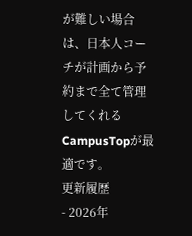が難しい場合は、日本人コーチが計画から予約まで全て管理してくれるCampusTopが最適です。
更新履歴
- 2026年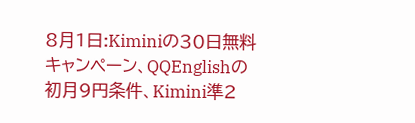8月1日:Kiminiの30日無料キャンペーン、QQEnglishの初月9円条件、Kimini準2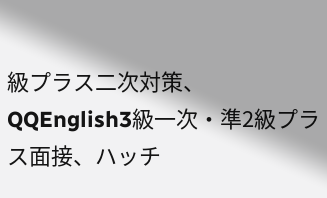級プラス二次対策、QQEnglish3級一次・準2級プラス面接、ハッチ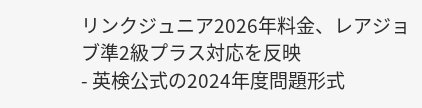リンクジュニア2026年料金、レアジョブ準2級プラス対応を反映
- 英検公式の2024年度問題形式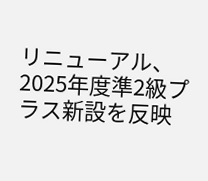リニューアル、2025年度準2級プラス新設を反映